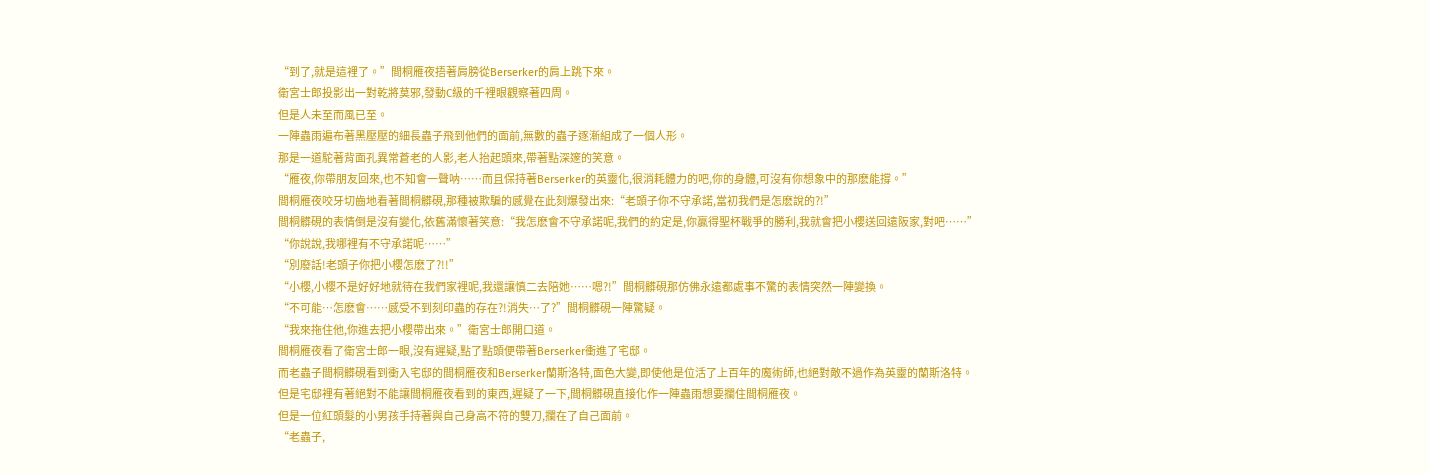“到了,就是這裡了。”間桐雁夜捂著肩膀從Berserker的肩上跳下來。
衛宮士郎投影出一對乾將莫邪,發動C級的千裡眼觀察著四周。
但是人未至而風已至。
一陣蟲雨遍布著黑壓壓的細長蟲子飛到他們的面前,無數的蟲子逐漸組成了一個人形。
那是一道駝著背面孔異常蒼老的人影,老人抬起頭來,帶著點深邃的笑意。
“雁夜,你帶朋友回來,也不知會一聲呐……而且保持著Berserker的英靈化,很消耗體力的吧,你的身體,可沒有你想象中的那麽能撐。”
間桐雁夜咬牙切齒地看著間桐髒硯,那種被欺騙的感覺在此刻爆發出來:“老頭子你不守承諾,當初我們是怎麽說的?!”
間桐髒硯的表情倒是沒有變化,依舊滿懷著笑意:“我怎麽會不守承諾呢,我們的約定是,你贏得聖杯戰爭的勝利,我就會把小櫻送回遠阪家,對吧……”
“你說說,我哪裡有不守承諾呢……”
“別廢話!老頭子你把小櫻怎麽了?!!”
“小櫻,小櫻不是好好地就待在我們家裡呢,我還讓慎二去陪她……嗯?!”間桐髒硯那仿佛永遠都處事不驚的表情突然一陣變換。
“不可能…怎麽會……感受不到刻印蟲的存在?!消失…了?”間桐髒硯一陣驚疑。
“我來拖住他,你進去把小櫻帶出來。”衛宮士郎開口道。
間桐雁夜看了衛宮士郎一眼,沒有遲疑,點了點頭便帶著Berserker衝進了宅邸。
而老蟲子間桐髒硯看到衝入宅邸的間桐雁夜和Berserker蘭斯洛特,面色大變,即使他是位活了上百年的魔術師,也絕對敵不過作為英靈的蘭斯洛特。
但是宅邸裡有著絕對不能讓間桐雁夜看到的東西,遲疑了一下,間桐髒硯直接化作一陣蟲雨想要攔住間桐雁夜。
但是一位紅頭髮的小男孩手持著與自己身高不符的雙刀,攔在了自己面前。
“老蟲子,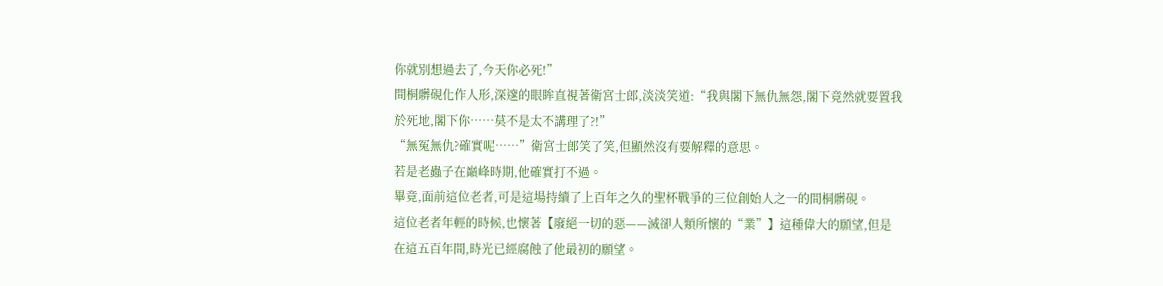你就別想過去了,今天你必死!”
間桐髒硯化作人形,深邃的眼眸直視著衛宮士郎,淡淡笑道:“我與閣下無仇無怨,閣下竟然就要置我於死地,閣下你……莫不是太不講理了?!”
“無冤無仇?確實呢……”衛宮士郎笑了笑,但顯然沒有要解釋的意思。
若是老蟲子在巔峰時期,他確實打不過。
畢竟,面前這位老者,可是這場持續了上百年之久的聖杯戰爭的三位創始人之一的間桐髒硯。
這位老者年輕的時候,也懷著【廢絕一切的惡——滅卻人類所懷的“業”】這種偉大的願望,但是在這五百年間,時光已經腐蝕了他最初的願望。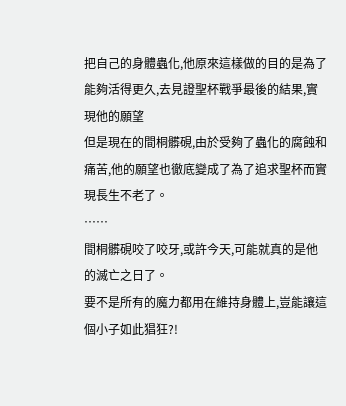把自己的身體蟲化,他原來這樣做的目的是為了能夠活得更久,去見證聖杯戰爭最後的結果,實現他的願望
但是現在的間桐髒硯,由於受夠了蟲化的腐蝕和痛苦,他的願望也徹底變成了為了追求聖杯而實現長生不老了。
……
間桐髒硯咬了咬牙,或許今天,可能就真的是他的滅亡之日了。
要不是所有的魔力都用在維持身體上,豈能讓這個小子如此猖狂?!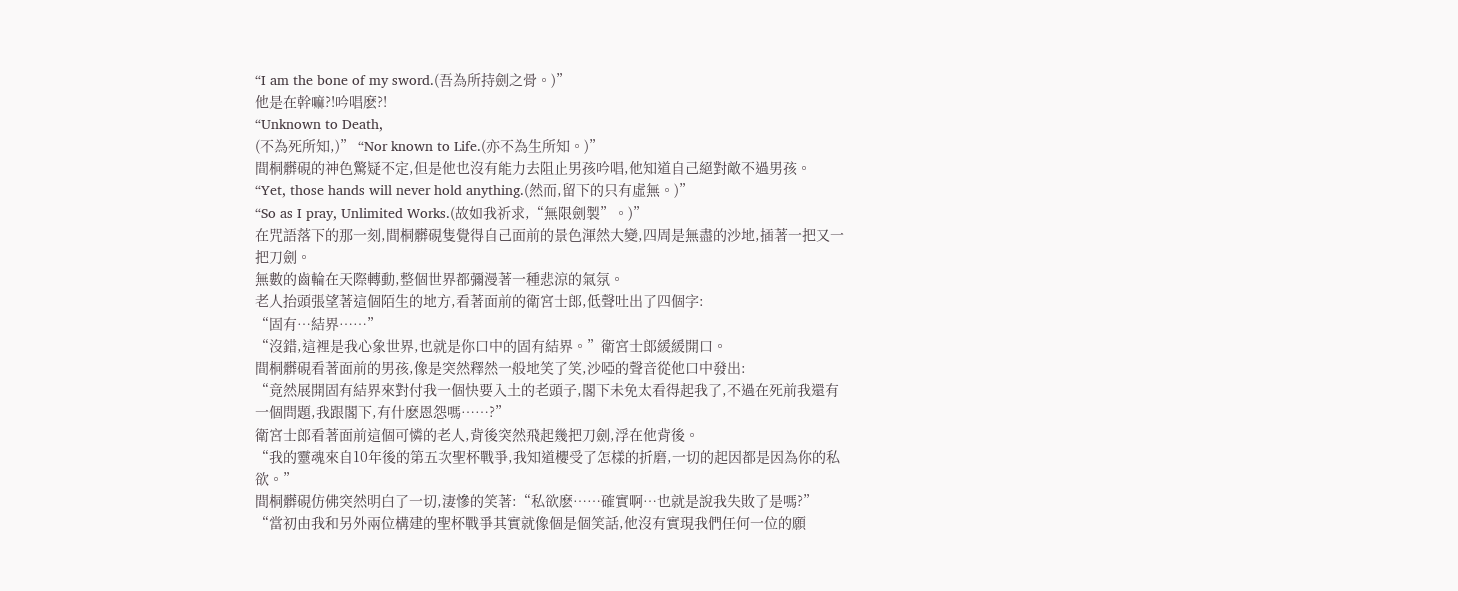“I am the bone of my sword.(吾為所持劍之骨。)”
他是在幹嘛?!吟唱麽?!
“Unknown to Death,
(不為死所知,)” “Nor known to Life.(亦不為生所知。)”
間桐髒硯的神色驚疑不定,但是他也沒有能力去阻止男孩吟唱,他知道自己絕對敵不過男孩。
“Yet, those hands will never hold anything.(然而,留下的只有虛無。)”
“So as I pray, Unlimited Works.(故如我祈求,“無限劍製”。)”
在咒語落下的那一刻,間桐髒硯隻覺得自己面前的景色渾然大變,四周是無盡的沙地,插著一把又一把刀劍。
無數的齒輪在天際轉動,整個世界都彌漫著一種悲涼的氣氛。
老人抬頭張望著這個陌生的地方,看著面前的衛宮士郎,低聲吐出了四個字:
“固有…結界……”
“沒錯,這裡是我心象世界,也就是你口中的固有結界。”衛宮士郎緩緩開口。
間桐髒硯看著面前的男孩,像是突然釋然一般地笑了笑,沙啞的聲音從他口中發出:
“竟然展開固有結界來對付我一個快要入土的老頭子,閣下未免太看得起我了,不過在死前我還有一個問題,我跟閣下,有什麽恩怨嗎……?”
衛宮士郎看著面前這個可憐的老人,背後突然飛起幾把刀劍,浮在他背後。
“我的靈魂來自10年後的第五次聖杯戰爭,我知道櫻受了怎樣的折磨,一切的起因都是因為你的私欲。”
間桐髒硯仿佛突然明白了一切,淒慘的笑著:“私欲麽……確實啊…也就是說我失敗了是嗎?”
“當初由我和另外兩位構建的聖杯戰爭其實就像個是個笑話,他沒有實現我們任何一位的願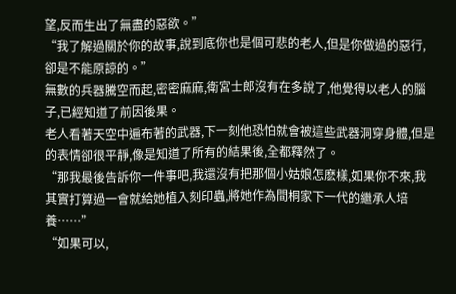望,反而生出了無盡的惡欲。”
“我了解過關於你的故事,說到底你也是個可悲的老人,但是你做過的惡行,卻是不能原諒的。”
無數的兵器騰空而起,密密麻麻,衛宮士郎沒有在多說了,他覺得以老人的腦子,已經知道了前因後果。
老人看著天空中遍布著的武器,下一刻他恐怕就會被這些武器洞穿身體,但是的表情卻很平靜,像是知道了所有的結果後,全都釋然了。
“那我最後告訴你一件事吧,我還沒有把那個小姑娘怎麽樣,如果你不來,我其實打算過一會就給她植入刻印蟲,將她作為間桐家下一代的繼承人培養……”
“如果可以,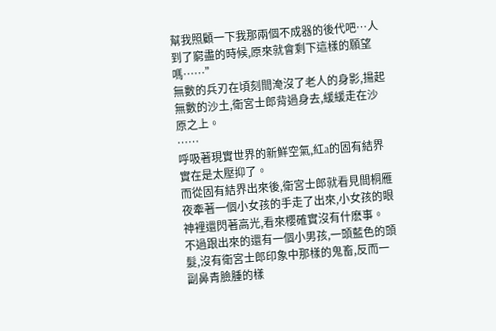幫我照顧一下我那兩個不成器的後代吧…人到了窮盡的時候,原來就會剩下這樣的願望嗎……”
無數的兵刃在頃刻間淹沒了老人的身影,揚起無數的沙土,衛宮士郎背過身去,緩緩走在沙原之上。
……
呼吸著現實世界的新鮮空氣,紅a的固有結界實在是太壓抑了。
而從固有結界出來後,衛宮士郎就看見間桐雁夜牽著一個小女孩的手走了出來,小女孩的眼神裡還閃著高光,看來櫻確實沒有什麽事。
不過跟出來的還有一個小男孩,一頭藍色的頭髮,沒有衛宮士郎印象中那樣的鬼畜,反而一副鼻青臉腫的樣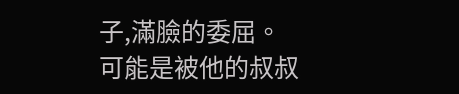子,滿臉的委屈。
可能是被他的叔叔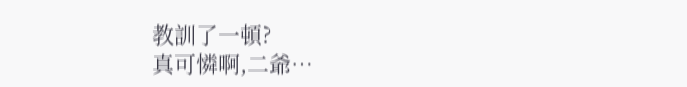教訓了一頓?
真可憐啊,二爺…